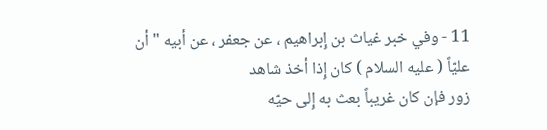11 - وفي خبر غياث بن إِبراهيم ، عن جعفر ، عن أبيه " أن عليّاً ( عليه السلام ) كان إِذا أخذ شاهد
زور فإن كان غريباً بعث به إِلى حيّه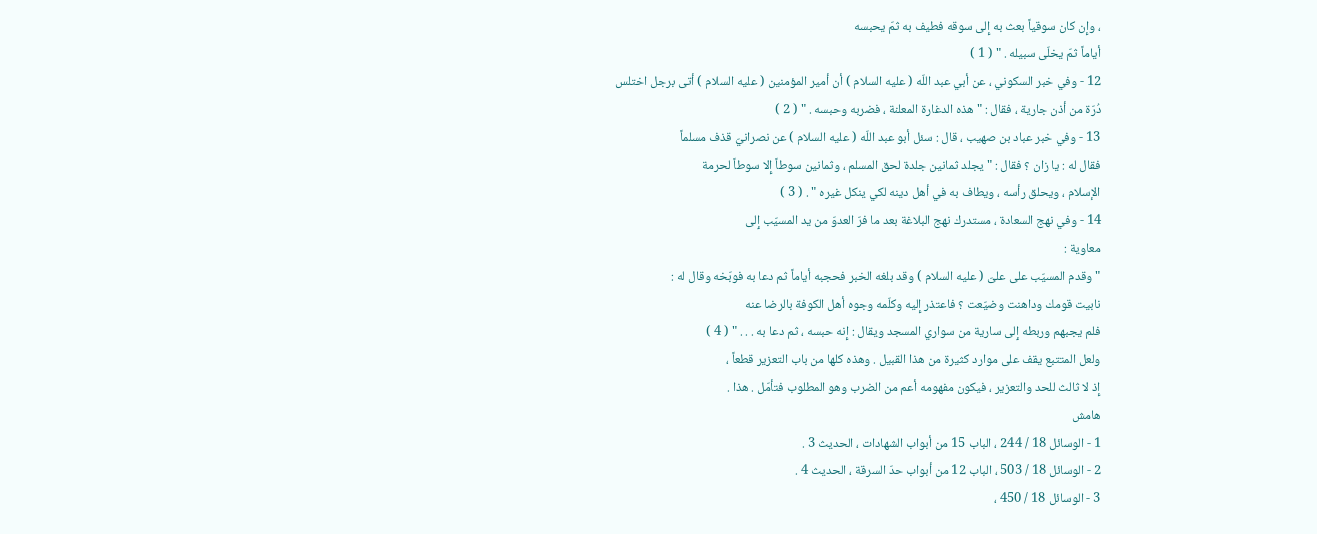، وإِن كان سوقياً بعث به إِلى سوقه فطيف به ثمّ يحبسه
أياماً ثمّ يخلّى سبيله . " ( 1 )
12 - وفي خبر السكوني ، عن أبي عبد اللّه ( عليه السلام ) أن أمير المؤمنين ( عليه السلام ) أتى برجل اختلس
دُرّة من أذن جارية ، فقال : " هذه الدغارة المعلنة ، فضربه وحبسه . " ( 2 )
13 - وفي خبر عباد بن صهيب ، قال : سئل أبو عبد اللّه ( عليه السلام ) عن نصرانيّ قذف مسلماً
فقال له : يا زان ؟ فقال : " يجلد ثمانين جلدة لحق المسلم ، وثمانين سوطاً إِلا سوطاً لحرمة
الإسلام ، ويحلق رأسه ، ويطاف به في أهل دينه لكي ينكل غيره " . ( 3 )
14 - وفي نهج السعادة ، مستدرك نهج البلاغة بعد ما فرّ العدوّ من يد المسيّب إِلى
معاوية :
" وقدم المسيّب على علىّ ( عليه السلام ) وقد بلغه الخبر فحجبه أياماً ثم دعا به فوبّخه وقال له :
نابيت قومك وداهنت وضيّعت ؟ فاعتذر إِليه وكلّمه وجوه أهل الكوفة بالرضا عنه
فلم يجبهم وربطه إِلى سارية من سواري المسجد ويقال : إِنه حبسه ، ثم دعا به . . . " ( 4 )
ولعل المتتبع يقف على موارد كثيرة من هذا القبيل . وهذه كلها من باب التعزير قطعاً ،
إِذ لا ثالث للحد والتعزير ، فيكون مفهومه أعم من الضرب وهو المطلوب فتأمّل . هذا .
هامش
1 - الوسائل 18 / 244 ، الباب 15 من أبواب الشهادات ، الحديث 3 .
2 - الوسائل 18 / 503 ، الباب 12 من أبواب حدّ السرقة ، الحديث 4 .
3 - الوسائل 18 / 450 ،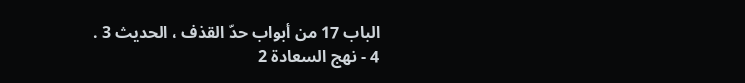الباب 17 من أبواب حدّ القذف ، الحديث 3 .
4 - نهج السعادة 2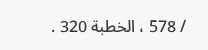/ 578 ، الخطبة 320 .